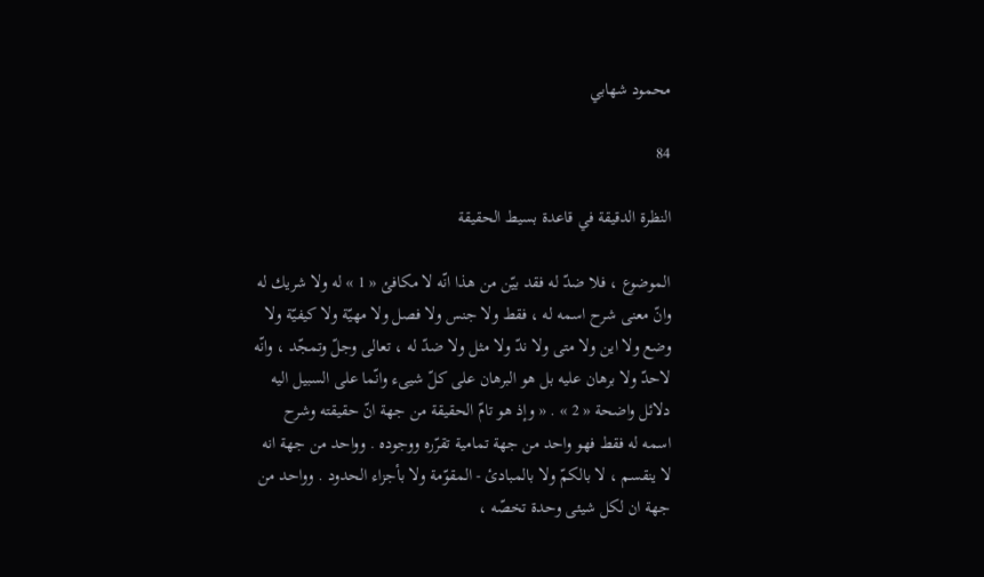محمود شهابي

84

النظرة الدقيقة في قاعدة بسيط الحقيقة

الموضوع ، فلا ضدّ له فقد بيّن من هذا انّه لا مكافئ « 1 » له ولا شريك له وانّ معنى شرح اسمه له ، فقط ولا جنس ولا فصل ولا مهيّة ولا كيفيّة ولا وضع ولا اين ولا متى ولا ندّ ولا مثل ولا ضدّ له ، تعالى وجلّ وتمجّد ، وانّه لاحدّ ولا برهان عليه بل هو البرهان على كلّ شيىء وانّما على السبيل اليه دلائل واضحة « 2 » . « وإذ هو تامّ الحقيقة من جهة انّ حقيقته وشرح اسمه له فقط فهو واحد من جهة تمامية تقرّره ووجوده . وواحد من جهة انه لا ينقسم ، لا بالكمّ ولا بالمبادئ - المقوّمة ولا بأجزاء الحدود . وواحد من جهة ان لكل شيئى وحدة تخصّه ،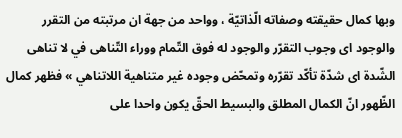وبها كمال حقيقته وصفاته الّذاتيّة ، وواحد من جهة ان مرتبته من التقرر والوجود اى وجوب التقرّر والوجود له فوق التّمام ووراء التّناهى في لا تناهى الشّدة اى شدّة تأكّد تقرّره وتمحّض وجوده غير متناهية اللاتناهي » فظهر كمال الظّهور انّ الكمال المطلق والبسيط الحقّ يكون واحدا على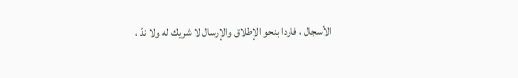الأسجال ، فاردا بنحو الإطلاق والإرسال لا شريك له ولا ندّ ،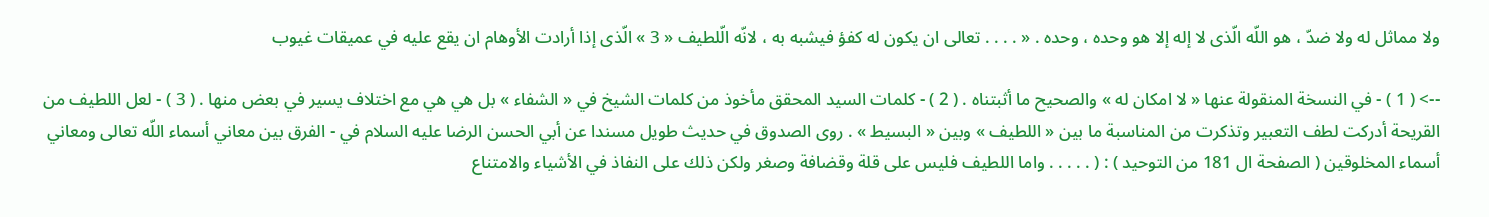ولا مماثل له ولا ضدّ ، هو اللّه الّذى لا إله إلا هو وحده ، وحده . « . . . . تعالى ان يكون له كفؤ فيشبه به ، لانّه الّلطيف « 3 » الّذى إذا أرادت الأوهام ان يقع عليه في عميقات غيوب

--> ( 1 ) - في النسخة المنقولة عنها « لا امكان له » والصحيح ما أثبتناه . ( 2 ) - كلمات السيد المحقق مأخوذ من كلمات الشيخ في « الشفاء » بل هي هي مع اختلاف يسير في بعض منها . ( 3 ) - لعل اللطيف من القريحة أدركت لطف التعبير وتذكرت من المناسبة ما بين « اللطيف » وبين « البسيط » . روى الصدوق في حديث طويل مسندا عن أبي الحسن الرضا عليه السلام في - الفرق بين معاني أسماء اللّه تعالى ومعاني أسماء المخلوقين ( الصفحة ال 181 من التوحيد ) : ( . . . . . واما اللطيف فليس على قلة وقضافة وصغر ولكن ذلك على النفاذ في الأشياء والامتناع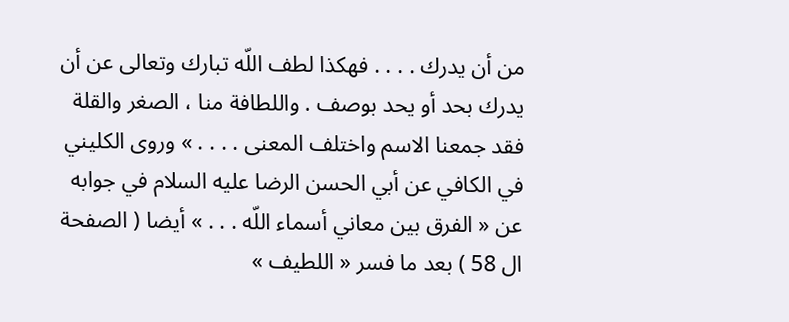من أن يدرك . . . . فهكذا لطف اللّه تبارك وتعالى عن أن يدرك بحد أو يحد بوصف . واللطافة منا ، الصغر والقلة فقد جمعنا الاسم واختلف المعنى . . . . » وروى الكليني في الكافي عن أبي الحسن الرضا عليه السلام في جوابه عن « الفرق بين معاني أسماء اللّه . . . » أيضا ( الصفحة ال 58 ) بعد ما فسر « اللطيف »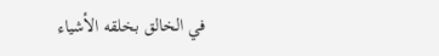في الخالق بخلقه الأشياء